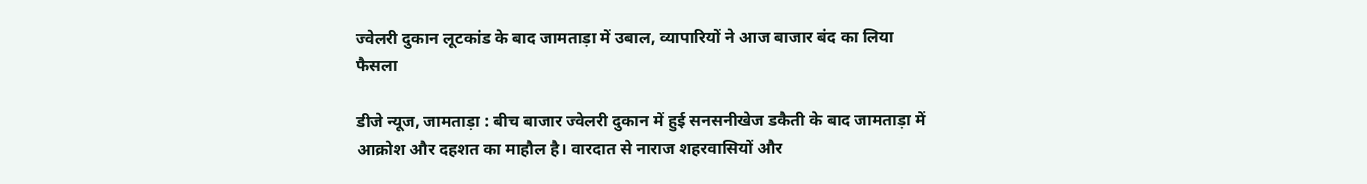ज्वेलरी दुकान लूटकांड के बाद जामताड़ा में उबाल, व्यापारियों ने आज बाजार बंद का लिया फैसला

डीजे न्यूज, जामताड़ा : बीच बाजार ज्वेलरी दुकान में हुई सनसनीखेज डकैती के बाद जामताड़ा में आक्रोश और दहशत का माहौल है। वारदात से नाराज शहरवासियों और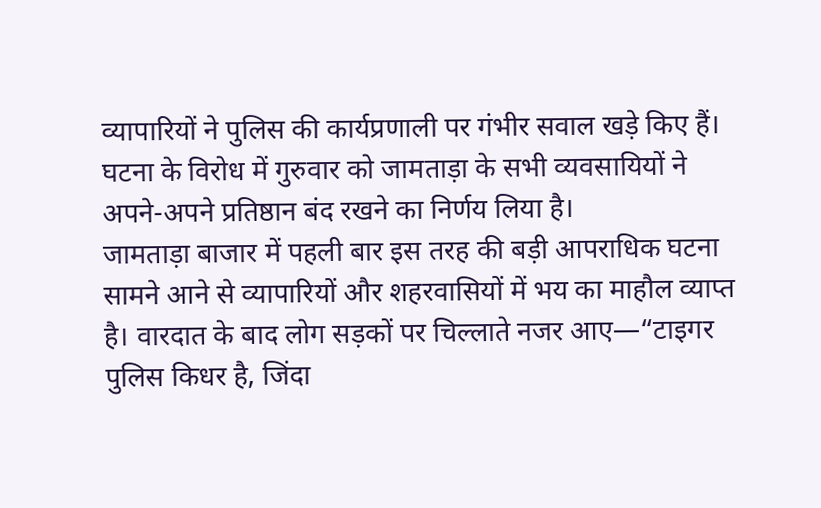व्यापारियों ने पुलिस की कार्यप्रणाली पर गंभीर सवाल खड़े किए हैं। घटना के विरोध में गुरुवार को जामताड़ा के सभी व्यवसायियों ने अपने-अपने प्रतिष्ठान बंद रखने का निर्णय लिया है।
जामताड़ा बाजार में पहली बार इस तरह की बड़ी आपराधिक घटना सामने आने से व्यापारियों और शहरवासियों में भय का माहौल व्याप्त है। वारदात के बाद लोग सड़कों पर चिल्लाते नजर आए—“टाइगर पुलिस किधर है, जिंदा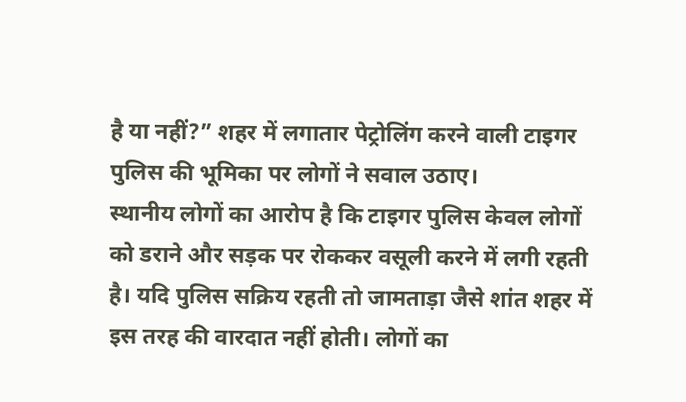है या नहीं?” शहर में लगातार पेट्रोलिंग करने वाली टाइगर पुलिस की भूमिका पर लोगों ने सवाल उठाए।
स्थानीय लोगों का आरोप है कि टाइगर पुलिस केवल लोगों को डराने और सड़क पर रोककर वसूली करने में लगी रहती है। यदि पुलिस सक्रिय रहती तो जामताड़ा जैसे शांत शहर में इस तरह की वारदात नहीं होती। लोगों का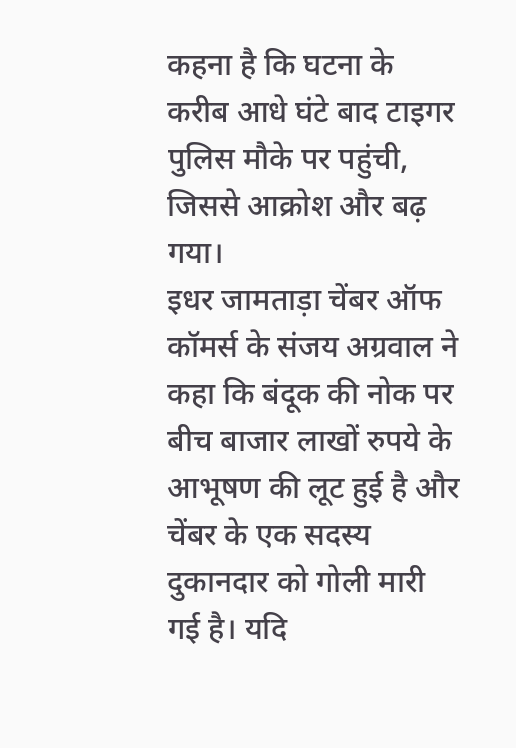कहना है कि घटना के करीब आधे घंटे बाद टाइगर पुलिस मौके पर पहुंची, जिससे आक्रोश और बढ़ गया।
इधर जामताड़ा चेंबर ऑफ कॉमर्स के संजय अग्रवाल ने कहा कि बंदूक की नोक पर बीच बाजार लाखों रुपये के आभूषण की लूट हुई है और चेंबर के एक सदस्य दुकानदार को गोली मारी गई है। यदि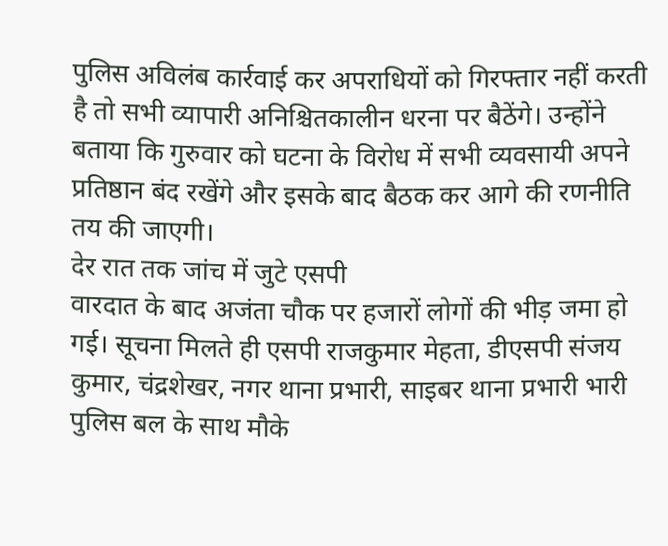पुलिस अविलंब कार्रवाई कर अपराधियों को गिरफ्तार नहीं करती है तो सभी व्यापारी अनिश्चितकालीन धरना पर बैठेंगे। उन्होंने बताया कि गुरुवार को घटना के विरोध में सभी व्यवसायी अपने प्रतिष्ठान बंद रखेंगे और इसके बाद बैठक कर आगे की रणनीति तय की जाएगी।
देर रात तक जांच में जुटे एसपी
वारदात के बाद अजंता चौक पर हजारों लोगों की भीड़ जमा हो गई। सूचना मिलते ही एसपी राजकुमार मेहता, डीएसपी संजय कुमार, चंद्रशेखर, नगर थाना प्रभारी, साइबर थाना प्रभारी भारी पुलिस बल के साथ मौके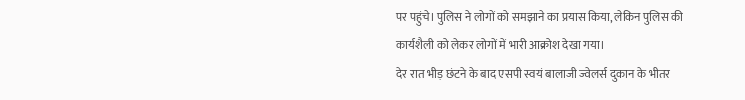पर पहुंचे। पुलिस ने लोगों को समझाने का प्रयास किया, लेकिन पुलिस की कार्यशैली को लेकर लोगों में भारी आक्रोश देखा गया।
देर रात भीड़ छंटने के बाद एसपी स्वयं बालाजी ज्वेलर्स दुकान के भीतर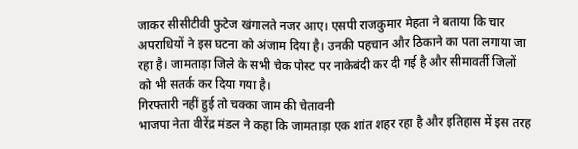जाकर सीसीटीवी फुटेज खंगालते नजर आए। एसपी राजकुमार मेहता ने बताया कि चार अपराधियों ने इस घटना को अंजाम दिया है। उनकी पहचान और ठिकाने का पता लगाया जा रहा है। जामताड़ा जिले के सभी चेक पोस्ट पर नाकेबंदी कर दी गई है और सीमावर्ती जिलों को भी सतर्क कर दिया गया है।
गिरफ्तारी नहीं हुई तो चक्का जाम की चेतावनी
भाजपा नेता वीरेंद्र मंडल ने कहा कि जामताड़ा एक शांत शहर रहा है और इतिहास में इस तरह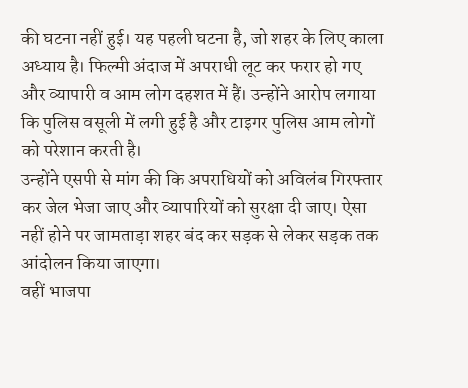की घटना नहीं हुई। यह पहली घटना है, जो शहर के लिए काला अध्याय है। फिल्मी अंदाज में अपराधी लूट कर फरार हो गए और व्यापारी व आम लोग दहशत में हैं। उन्होंने आरोप लगाया कि पुलिस वसूली में लगी हुई है और टाइगर पुलिस आम लोगों को परेशान करती है।
उन्होंने एसपी से मांग की कि अपराधियों को अविलंब गिरफ्तार कर जेल भेजा जाए और व्यापारियों को सुरक्षा दी जाए। ऐसा नहीं होने पर जामताड़ा शहर बंद कर सड़क से लेकर सड़क तक आंदोलन किया जाएगा।
वहीं भाजपा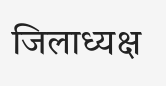जिलाध्यक्ष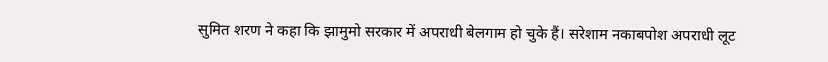सुमित शरण ने कहा कि झामुमो सरकार में अपराधी बेलगाम हो चुके हैं। सरेशाम नकाबपोश अपराधी लूट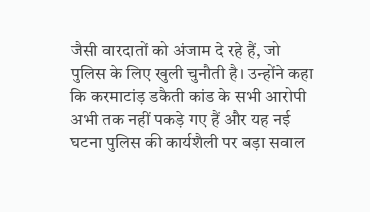जैसी वारदातों को अंजाम दे रहे हैं, जो पुलिस के लिए खुली चुनौती है। उन्होंने कहा कि करमाटांड़ डकैती कांड के सभी आरोपी अभी तक नहीं पकड़े गए हैं और यह नई घटना पुलिस की कार्यशैली पर बड़ा सवाल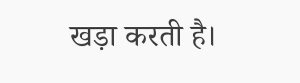खड़ा करती है।